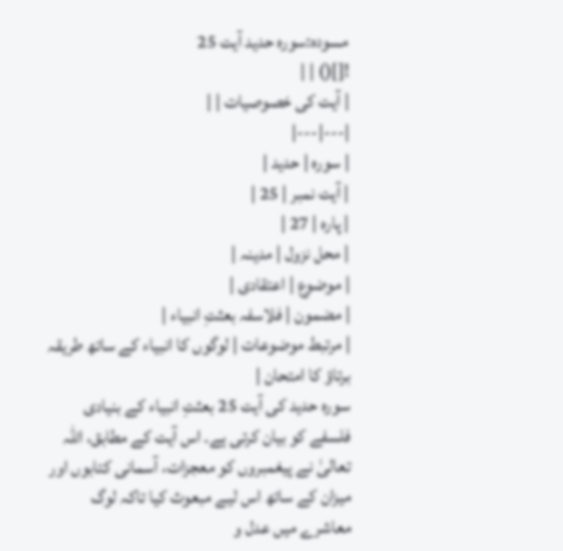مسودہ:سورہ حدید آیت 25
![]() | |
| آیت کی خصوصیات | |
|---|---|
| سورہ | حدید |
| آیت نمبر | 25 |
| پارہ | 27 |
| محل نزول | مدینہ |
| موضوع | اعتقادی |
| مضمون | فلاسفہ بعثتِ انبیاء |
| مرتبط موضوعات | لوگوں کا انبیاء کے ساتھ طریقہ برتاؤ کا امتحان |
سورہ حدید کی آیت 25 بعثتِ انبیاء کے بنیادی فلسفے کو بیان کرتی ہے۔ اس آیت کے مطابق، اللہ تعالیٰ نے پیغمبروں کو معجزات، آسمانی کتابوں اور میزان کے ساتھ اس لیے مبعوث کیا تاکہ لوگ معاشرے میں عدل و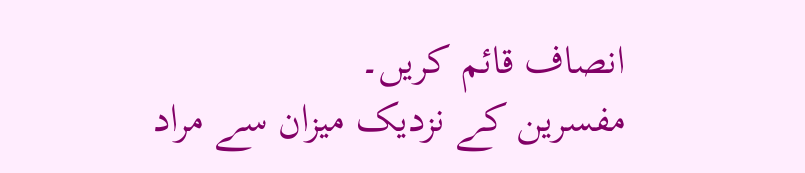انصاف قائم کریں۔
مفسرین کے نزدیک میزان سے مراد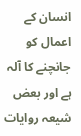انسان کے اعمال کو جانچنے کا آلہ ہے اور بعض شیعہ روایات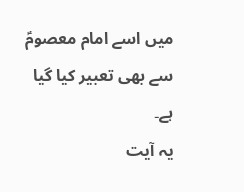میں اسے امام معصومؑ سے بھی تعبیر کیا گیا ہے۔
یہ آیت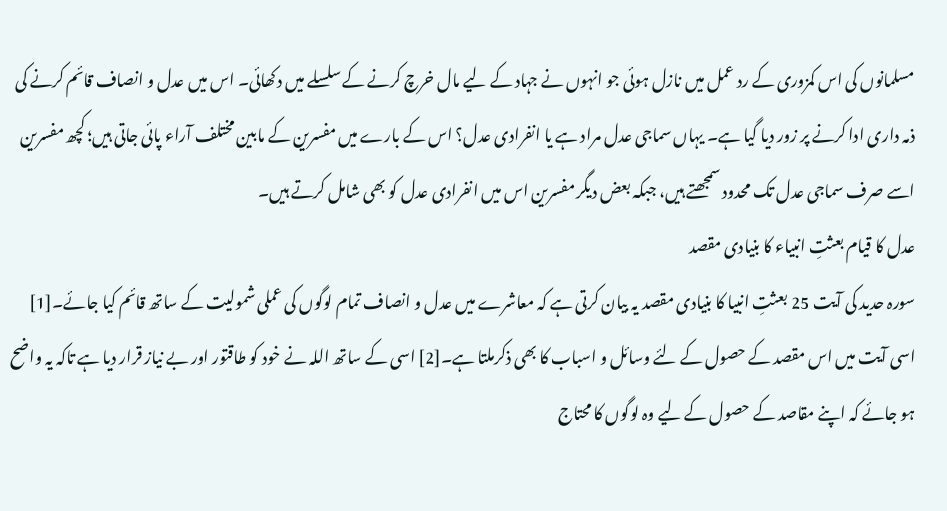مسلمانوں کی اس کمزوری کے رد عمل میں نازل ہوئی جو انہوں نے جہاد کے لیے مال خرچ کرنے کے سلسلے میں دکھائی۔ اس میں عدل و انصاف قائم کرنے کی ذمہ داری ادا کرنے پر زور دیا گیا ہے۔ یہاں سماجی عدل مراد ہے یا انفرادی عدل؟ اس کے بارے میں مفسرین کے مابین مختلف آراء پائی جاتی ہیں؛ کچھ مفسرین اسے صرف سماجی عدل تک محدود سمجھتے ہیں، جبکہ بعض دیگر مفسرین اس میں انفرادی عدل کو بھی شامل کرتے ہیں۔
عدل کا قیام بعثتِ انبیاء کا بنیادی مقصد
سورہ حدید کی آیت 25 بعثتِ انبیا کا بنیادی مقصد یہ بیان کرتی ہے کہ معاشرے میں عدل و انصاف تمام لوگوں کی عملی شمولیت کے ساتھ قائم کیا جائے۔[1] اسی آیت میں اس مقصد کے حصول کے لئے وسائل و اسباب کا بھی ذکرملتا ہے۔[2] اسی کے ساتھ اللہ نے خود کو طاقتور اور بے نیاز قرار دیا ہے تاکہ یہ واضح ہو جائے کہ اپنے مقاصد کے حصول کے لیے وہ لوگوں کا محتاج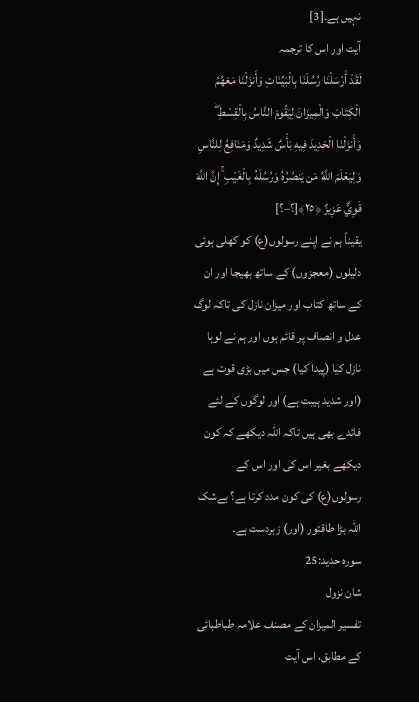نہیں ہے۔[3]
آیت اور اس کا ترجمہ
لَقَدْ أَرْسَلْنَا رُسُلَنَا بِالْبَيِّنَاتِ وَأَنزَلْنَا مَعَهُمُ الْكِتَابَ وَالْمِيزَانَ لِيَقُومَ النَّاسُ بِالْقِسْطِ ۖ وَأَنزَلْنَا الْحَدِيدَ فِيهِ بَأْسٌ شَدِيدٌ وَمَنَافِعُ لِلنَّاسِ وَلِيَعْلَمَ اللَّهُ مَن يَنصُرُهُ وَرُسُلَهُ بِالْغَيْبِ ۚ إِنَّ اللَّهَ قَوِيٌّ عَزِيزٌ ﴿٢٥﴾[؟–؟]
یقیناً ہم نے اپنے رسولوں(ع) کو کھلی ہوئی دلیلوں (معجزوں) کے ساتھ بھیجا اور ان کے ساتھ کتاب اور میزان نازل کی تاکہ لوگ عدل و انصاف پر قائم ہوں اور ہم نے لوہا نازل کیا (پیدا کیا) جس میں بڑی قوت ہے (اور شدید ہیبت ہے) اور لوگوں کے لئے فائدے بھی ہیں تاکہ اللہ دیکھے کہ کون دیکھے بغیر اس کی اور اس کے رسولوں(ع) کی کون مدد کرتا ہے؟ بےشک اللہ بڑا طاقتور (اور) زبردست ہے۔
سورہ حدید:25
شان نزول
تفسیر المیزان کے مصنف علامہ طباطبائی کے مطابق، اس آیت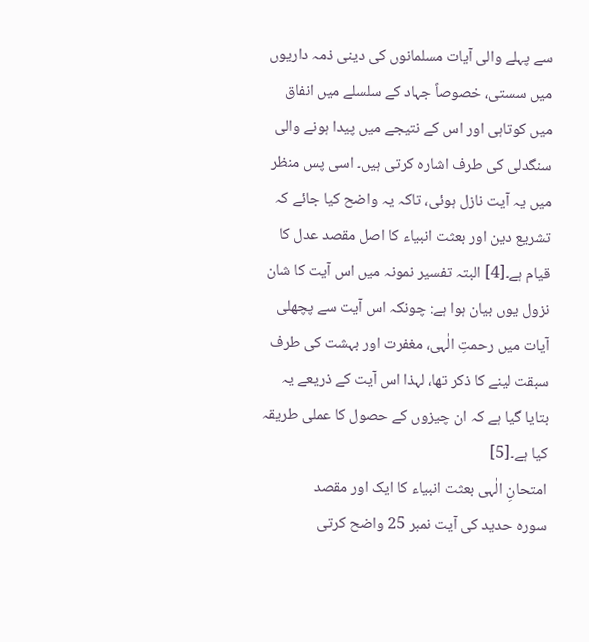سے پہلے والی آیات مسلمانوں کی دینی ذمہ داریوں میں سستی، خصوصاً جہاد کے سلسلے میں انفاق میں کوتاہی اور اس کے نتیجے میں پیدا ہونے والی سنگدلی کی طرف اشارہ کرتی ہیں۔ اسی پس منظر میں یہ آیت نازل ہوئی، تاکہ یہ واضح کیا جائے کہ تشریع دین اور بعثت انبیاء کا اصل مقصد عدل کا قیام ہے۔[4] البتہ تفسیر نمونہ میں اس آیت کا شان نزول یوں بیان ہوا ہے: چونکہ اس آیت سے پچھلی آیات میں رحمتِ الٰہی، مغفرت اور بہشت کی طرف سبقت لینے کا ذکر تھا، لہذا اس آیت کے ذریعے یہ بتایا گیا ہے کہ ان چیزوں کے حصول کا عملی طریقہ کیا ہے۔[5]
امتحانِ الٰہی بعثت انبیاء کا ایک اور مقصد
سورہ حدید کی آیت نمبر 25 واضح کرتی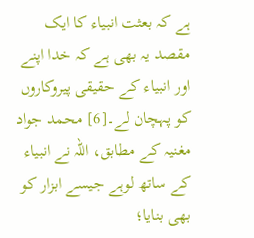ہے کہ بعثت انبیاء کا ایک مقصد یہ بھی ہے کہ خدا اپنے اور انبیاء کے حقیقی پیروکاروں کو پہچان لے۔[6] محمد جواد مغنیہ کے مطابق، اللہ نے انبیاء کے ساتھ لوہے جیسے ابزار کو بھی بنایا؛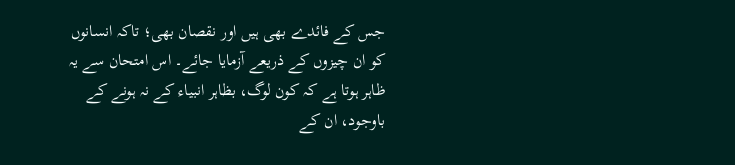جس کے فائدے بھی ہیں اور نقصان بھی؛ تاکہ انسانوں کو ان چیزوں کے ذریعے آزمایا جائے۔ اس امتحان سے یہ ظاہر ہوتا ہے کہ کون لوگ، بظاہر انبیاء کے نہ ہونے کے باوجود، ان کے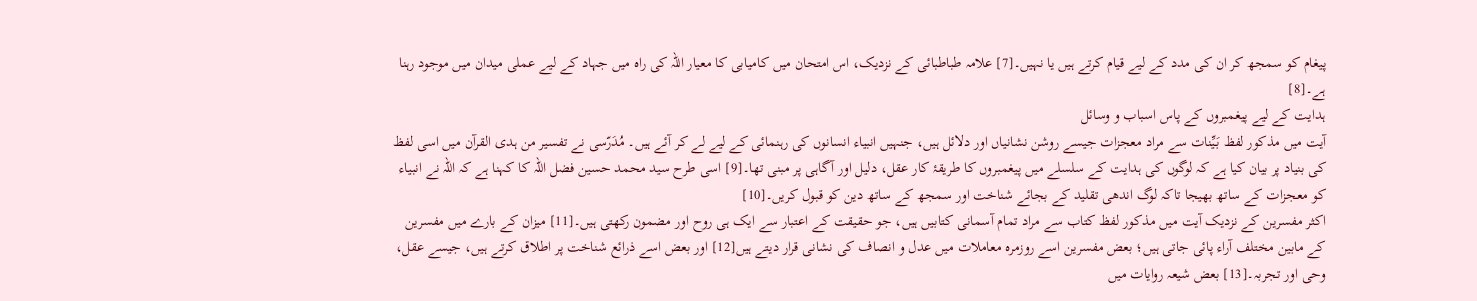پیغام کو سمجھ کر ان کی مدد کے لیے قیام کرتے ہیں یا نہیں۔[7] علامہ طباطبائی کے نزدیک، اس امتحان میں کامیابی کا معیار اللہ کی راہ میں جہاد کے لیے عملی میدان میں موجود رہنا ہے۔[8]
ہدایت کے لیے پیغمبروں کے پاس اسباب و وسائل
آیت میں مذکور لفظ بَیِّنات سے مراد معجزات جیسے روشن نشانیاں اور دلائل ہیں، جنہیں انبیاء انسانوں کی رہنمائی کے لیے لے کر آئے ہیں۔ مُدَرّسی نے تفسیر من ہدی القرآن میں اسی لفظ کی بنیاد پر بیان کیا ہے کہ لوگوں کی ہدایت کے سلسلے میں پیغمبروں کا طریقۂ کار عقل، دلیل اور آگاہی پر مبنی تھا۔[9] اسی طرح سید محمد حسین فضل اللہ کا کہنا ہے کہ اللہ نے انبیاء کو معجزات کے ساتھ بھیجا تاکہ لوگ اندھی تقلید کے بجائے شناخت اور سمجھ کے ساتھ دین کو قبول کریں۔[10]
اکثر مفسرین کے نزدیک آیت میں مذکور لفظ کتاب سے مراد تمام آسمانی کتابیں ہیں، جو حقیقت کے اعتبار سے ایک ہی روح اور مضمون رکھتی ہیں۔[11] میزان کے بارے میں مفسرین کے مابین مختلف آراء پائی جاتی ہیں؛ بعض مفسرین اسے روزمرہ معاملات میں عدل و انصاف کی نشانی قرار دیتے ہیں[12] اور بعض اسے ذرائع شناخت پر اطلاق کرتے ہیں، جیسے عقل، وحی اور تجربہ۔[13] بعض شیعہ روایات میں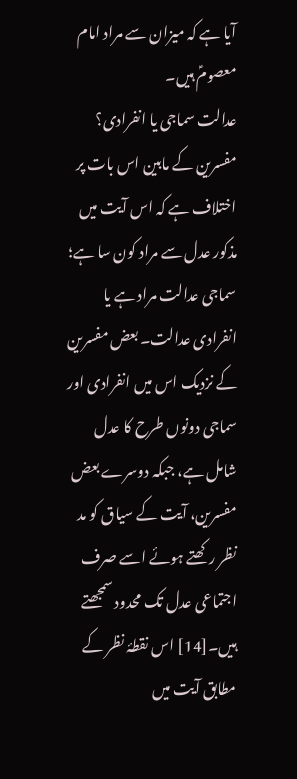آیا ہے کہ میزان سے مراد امام معصومؑ ہیں۔
عدالت سماجی یا انفرادی؟
مفسرین کے مابین اس بات پر اختلاف ہے کہ اس آیت میں مذکور عدل سے مراد کون سا ہے؛ سماجی عدالت مراد ہے یا انفرادی عدالت۔ بعض مفسرین کے نزدیک اس میں انفرادی اور سماجی دونوں طرح کا عدل شامل ہے، جبکہ دوسرے بعض مفسرین، آیت کے سیاق کو مد نظر رکھتے ہوئے اسے صرف اجتماعی عدل تک محدود سمجھتے ہیں۔[14] اس نقطۂ نظر کے مطابق آیت میں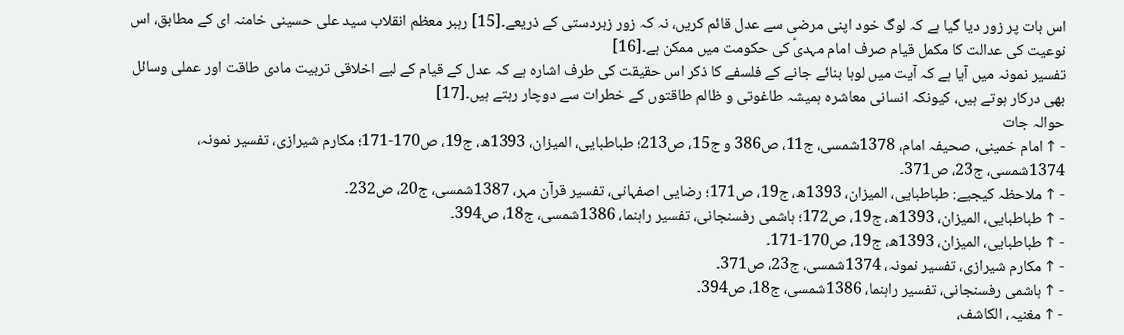اس بات پر زور دیا گیا ہے کہ لوگ خود اپنی مرضی سے عدل قائم کریں، نہ کہ زور زبردستی کے ذریعے۔[15] رہبر معظم انقلاب سید علی حسینی خامنہ ای کے مطابق، اس نوعیت کی عدالت کا مکمل قیام صرف امام مہدیؑ کی حکومت میں ممکن ہے۔[16]
تفسیر نمونہ میں آیا ہے کہ آیت میں لوہا بنائے جانے کے فلسفے کا ذکر اس حقیقت کی طرف اشارہ ہے کہ عدل کے قیام کے لیے اخلاقی تربیت مادی طاقت اور عملی وسائل بھی درکار ہوتے ہیں، کیونکہ انسانی معاشرہ ہمیشہ طاغوتی و ظالم طاقتوں کے خطرات سے دوچار رہتے ہیں۔[17]
حوالہ جات
- ↑ امام خمینی، صحیفہ امام، 1378شمسی، ج11، ص386 و ج15، ص213؛ طباطبایی، المیزان، 1393ھ، ج19، ص170-171؛ مکارم شیرازی، تفسیر نمونہ، 1374شمسی، ج23، ص371۔
- ↑ ملاحظہ کیجیے: طباطبایی، المیزان، 1393ھ، ج19، ص171؛ رضایی اصفہانی، تفسیر قرآن مہر، 1387شمسی، ج20، ص232۔
- ↑ طباطبایی، المیزان، 1393ھ، ج19، ص172؛ ہاشمی رفسنجانی، تفسیر راہنما، 1386شمسی، ج18، ص394۔
- ↑ طباطبایی، المیزان، 1393ھ، ج19، ص170-171۔
- ↑ مکارم شیرازی، تفسیر نمونہ، 1374شمسی، ج23، ص371۔
- ↑ ہاشمی رفسنجانی، تفسیر راہنما، 1386شمسی، ج18، ص394۔
- ↑ مغنیہ، الکاشف،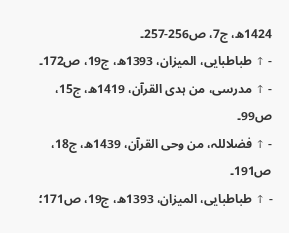1424ھ، ج7، ص256-257۔
- ↑ طباطبایی، المیزان، 1393ھ، ج19، ص172۔
- ↑ مدرسی، من ہدی القرآن، 1419ھ، ج15، ص99۔
- ↑ فضلاللہ، من وحی القرآن، 1439ھ، ج18، ص191۔
- ↑ طباطبایی، المیزان، 1393ھ، ج19، ص171؛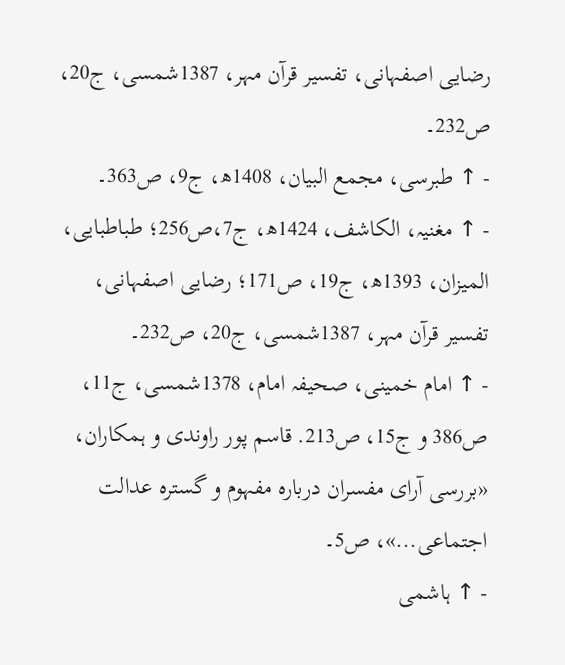رضایی اصفہانی، تفسیر قرآن مہر، 1387شمسی، ج20، ص232۔
- ↑ طبرسی، مجمع البیان، 1408ھ، ج9، ص363۔
- ↑ مغنیہ، الکاشف، 1424ھ، ج7،ص256؛ طباطبایی، المیزان، 1393ھ، ج19، ص171؛ رضایی اصفہانی، تفسیر قرآن مہر، 1387شمسی، ج20، ص232۔
- ↑ امام خمینی، صحیفہ امام، 1378شمسی، ج11، ص386 و ج15، ص213. قاسم پور راوندی و ہمکاران، «بررسی آرای مفسران دربارہ مفہوم و گسترہ عدالت اجتماعی...»، ص5۔
- ↑ ہاشمی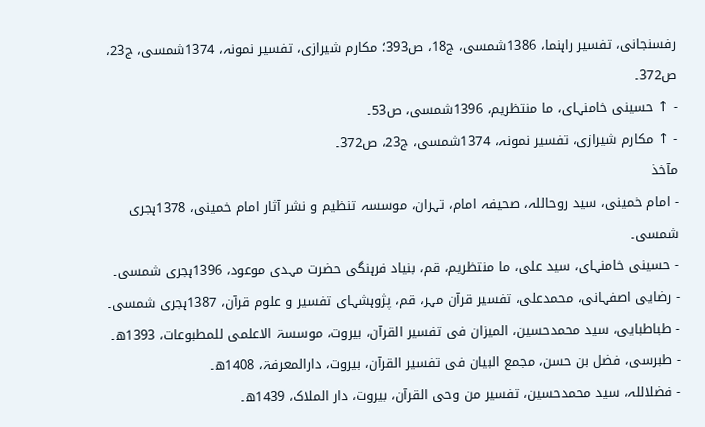رفسنجانی، تفسیر راہنما، 1386شمسی، ج18، ص393؛ مکارم شیرازی، تفسیر نمونہ، 1374شمسی، ج23، ص372۔
- ↑ حسینی خامنہای، ما منتظریم، 1396شمسی، ص53۔
- ↑ مکارم شیرازی، تفسیر نمونہ، 1374شمسی، ج23، ص372۔
مآخذ
- امام خمینی، سید روحاللہ، صحیفہ امام، تہران، موسسہ تنظیم و نشر آثار امام خمینی، 1378ہجری شمسی۔
- حسینی خامنہای، سید علی، ما منتظریم، قم، بنیاد فرہنگی حضرت مہدی موعود، 1396ہجری شمسی۔
- رضایی اصفہانی، محمدعلی، تفسیر قرآن مہر، قم، پژوہشہای تفسیر و علوم قرآن، 1387ہجری شمسی۔
- طباطبایی، سید محمدحسین، المیزان فی تفسیر القرآن، بیروت، موسسۃ الاعلمی للمطبوعات، 1393ھ۔
- طبرسی، فضل بن حسن، مجمع البیان فی تفسیر القرآن، بیروت، دارالمعرفۃ، 1408ھ۔
- فضلاللہ، سید محمدحسین، تفسیر من وحی القرآن، بیروت، دار الملاک، 1439ھ۔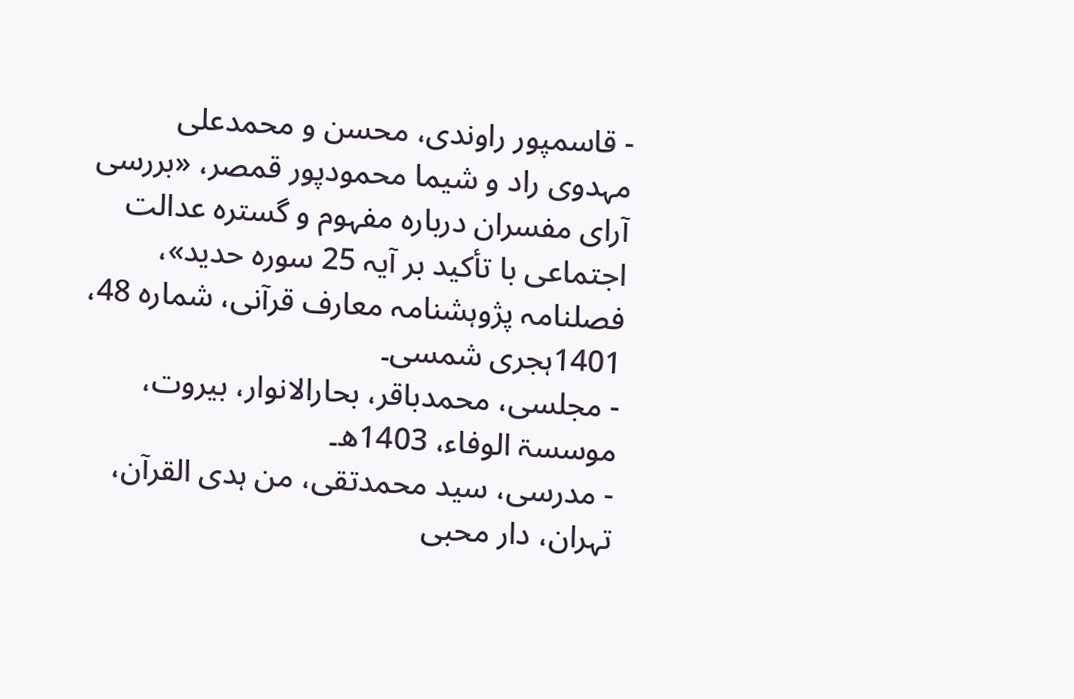- قاسمپور راوندی، محسن و محمدعلی مہدوی راد و شیما محمودپور قمصر، «بررسی آرای مفسران دربارہ مفہوم و گسترہ عدالت اجتماعی با تأکید بر آیہ 25 سورہ حدید»، فصلنامہ پژوہشنامہ معارف قرآنی، شمارہ 48، 1401ہجری شمسی۔
- مجلسی، محمدباقر، بحارالانوار، بیروت، موسسۃ الوفاء، 1403ھ۔
- مدرسی، سید محمدتقی، من ہدی القرآن، تہران، دار محبی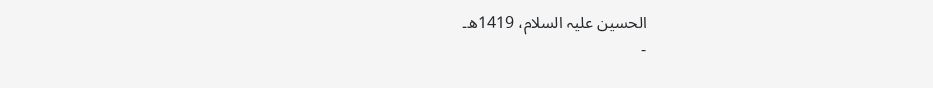الحسین علیہ السلام، 1419ھ۔
-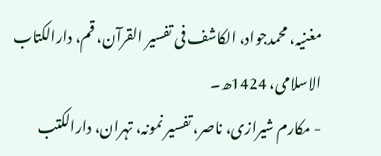مغنیہ، محمدجواد، الکاشف فی تفسیر القرآن، قم، دارالکتاب الاسلامی، 1424ھ۔
- مکارم شیرازی، ناصر، تفسیر نمونہ، تہران، دارالکتب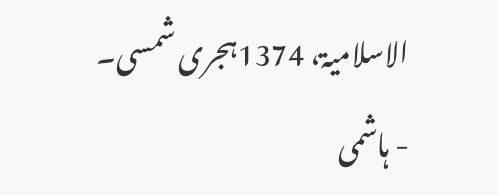الاسلامیۃ، 1374ہجری شمسی۔
- ہاشمی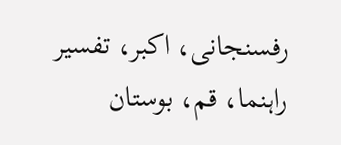رفسنجانی، اکبر، تفسیر راہنما، قم، بوستان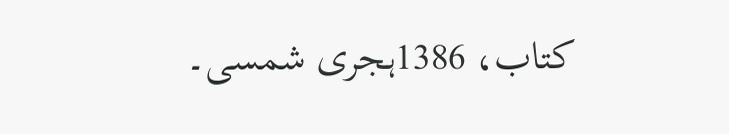کتاب، 1386ہجری شمسی۔